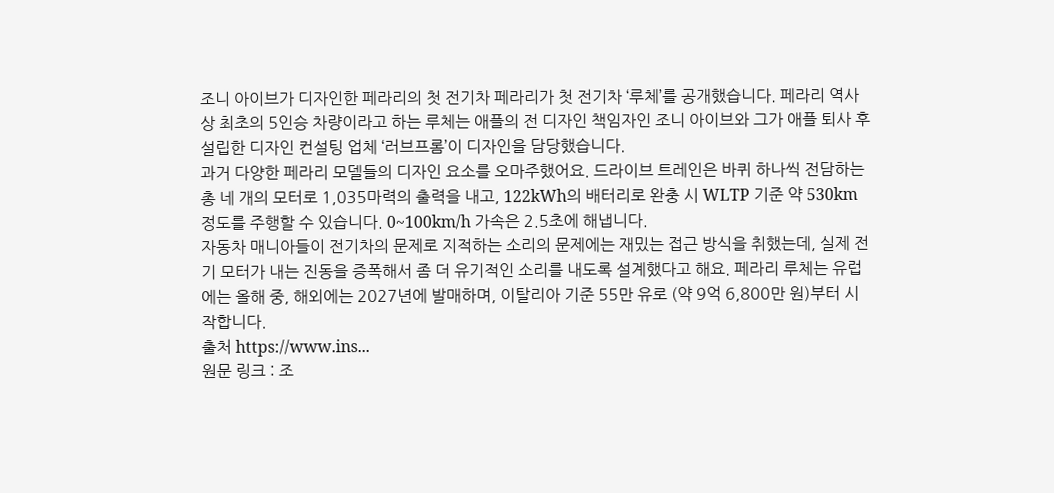조니 아이브가 디자인한 페라리의 첫 전기차 페라리가 첫 전기차 ‘루체’를 공개했습니다. 페라리 역사상 최초의 5인승 차량이라고 하는 루체는 애플의 전 디자인 책임자인 조니 아이브와 그가 애플 퇴사 후 설립한 디자인 컨설팅 업체 ‘러브프롬’이 디자인을 담당했습니다.
과거 다양한 페라리 모델들의 디자인 요소를 오마주했어요. 드라이브 트레인은 바퀴 하나씩 전담하는 총 네 개의 모터로 1,035마력의 출력을 내고, 122kWh의 배터리로 완충 시 WLTP 기준 약 530km 정도를 주행할 수 있습니다. 0~100km/h 가속은 2.5초에 해냅니다.
자동차 매니아들이 전기차의 문제로 지적하는 소리의 문제에는 재밌는 접근 방식을 취했는데, 실제 전기 모터가 내는 진동을 증폭해서 좀 더 유기적인 소리를 내도록 설계했다고 해요. 페라리 루체는 유럽에는 올해 중, 해외에는 2027년에 발매하며, 이탈리아 기준 55만 유로 (약 9억 6,800만 원)부터 시작합니다.
출처 https://www.ins...
원문 링크 : 조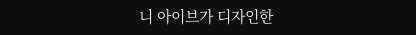니 아이브가 디자인한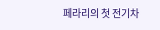페라리의 첫 전기차